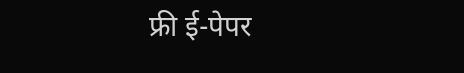फ्री ई-पेपर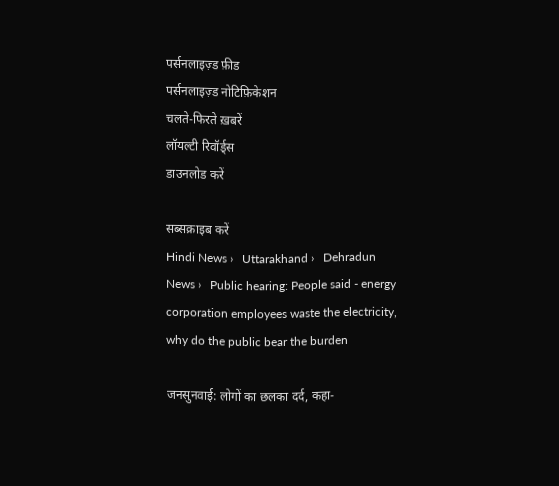पर्सनलाइज़्ड फ़ीड
पर्सनलाइज़्ड नोटिफ़िकेशन
चलते-फिरते ख़बरें
लॉयल्टी रिवॉर्ड्स
डाउनलोड करें

सब्सक्राइब करें
Hindi News ›   Uttarakhand ›   Dehradun News ›   Public hearing: People said - energy corporation employees waste the electricity, why do the public bear the burden

जनसुनवाई: लोगों का छलका दर्द, कहा-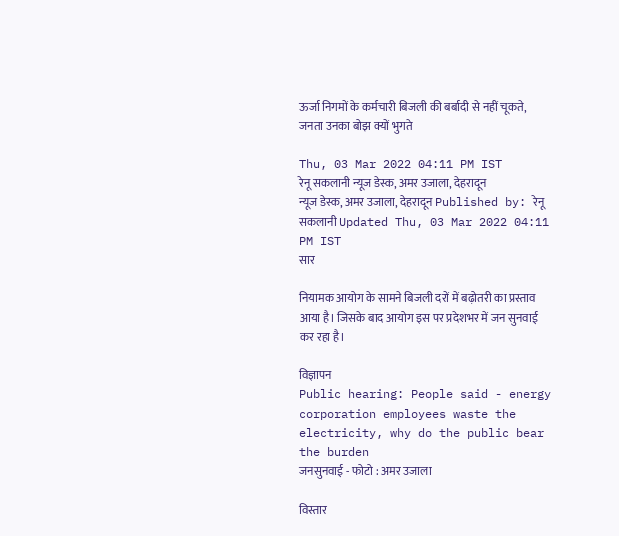ऊर्जा निगमों के कर्मचारी बिजली की बर्बादी से नहीं चूकते, जनता उनका बोझ क्यों भुगते

Thu, 03 Mar 2022 04:11 PM IST
रेनू सकलानी न्यूज डेस्क, अमर उजाला, देहरादून
न्यूज डेस्क, अमर उजाला, देहरादून Published by: रेनू सकलानी Updated Thu, 03 Mar 2022 04:11 PM IST
सार

नियामक आयोग के सामने बिजली दरों में बढ़ोतरी का प्रस्ताव आया है। जिसके बाद आयोग इस पर प्रदेशभर में जन सुनवाई कर रहा है।

विज्ञापन
Public hearing: People said - energy corporation employees waste the electricity, why do the public bear the burden
जनसुनवाई - फोटो : अमर उजाला

विस्तार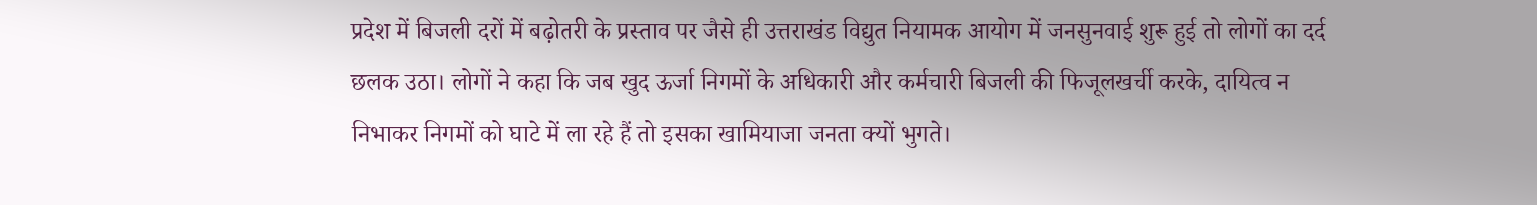प्रदेश में बिजली दरों में बढ़ोतरी के प्रस्ताव पर जैसे ही उत्तराखंड विद्युत नियामक आयोग में जनसुनवाई शुरू हुई तो लोगों का दर्द छलक उठा। लोगों ने कहा कि जब खुद ऊर्जा निगमों के अधिकारी और कर्मचारी बिजली की फिजूलखर्ची करके, दायित्व न निभाकर निगमों को घाटे में ला रहे हैं तो इसका खामियाजा जनता क्यों भुगते।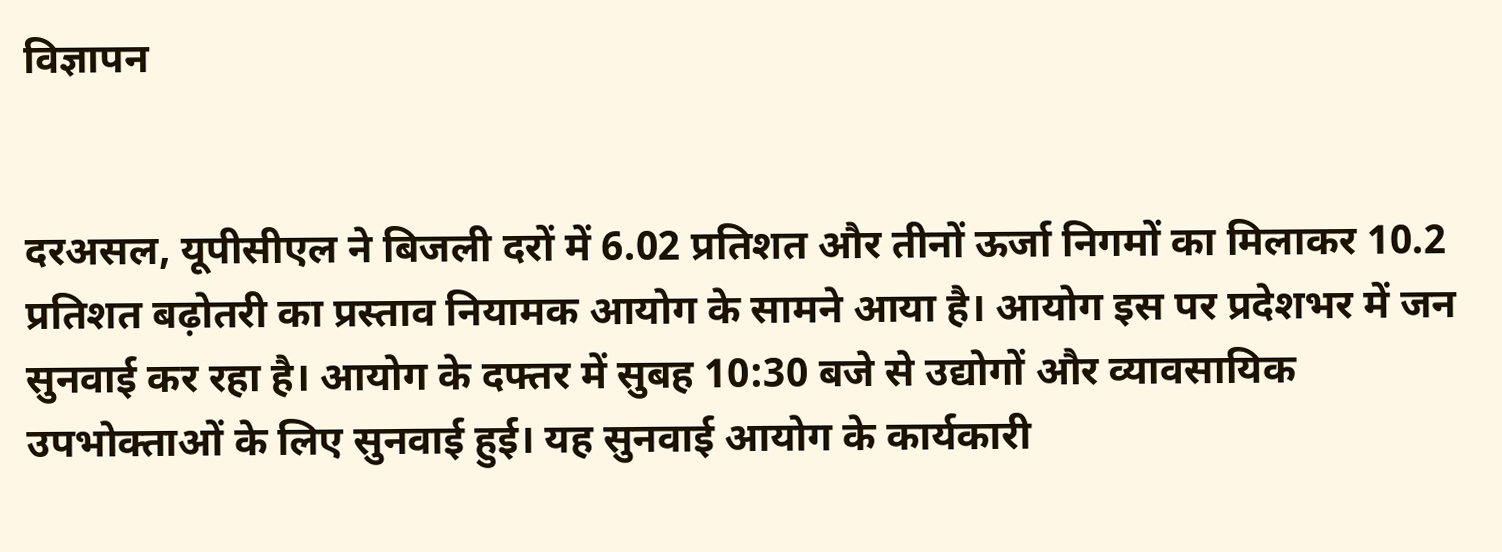विज्ञापन


दरअसल, यूपीसीएल ने बिजली दरों में 6.02 प्रतिशत और तीनों ऊर्जा निगमों का मिलाकर 10.2 प्रतिशत बढ़ोतरी का प्रस्ताव नियामक आयोग के सामने आया है। आयोग इस पर प्रदेशभर में जन सुनवाई कर रहा है। आयोग के दफ्तर में सुबह 10:30 बजे से उद्योगों और व्यावसायिक उपभोक्ताओं के लिए सुनवाई हुई। यह सुनवाई आयोग के कार्यकारी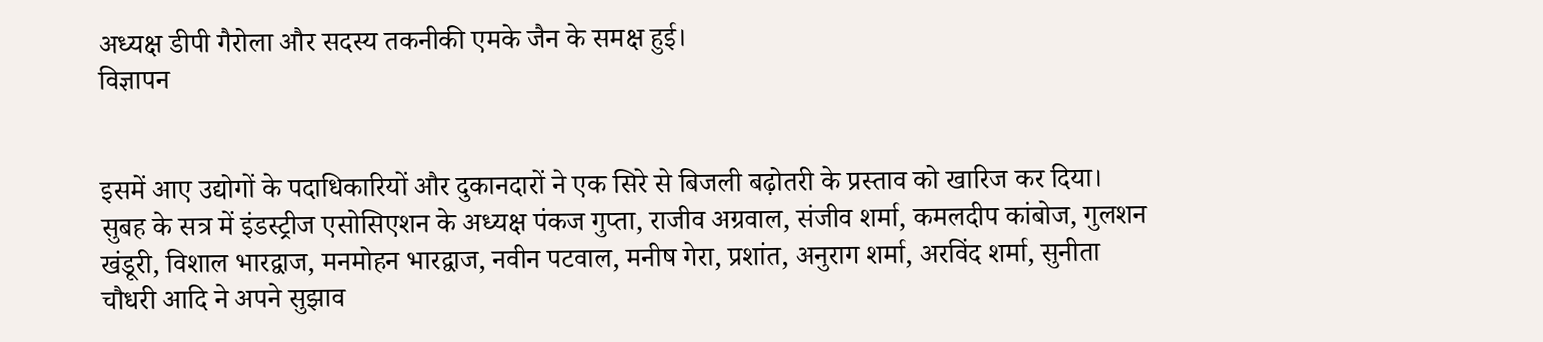अध्यक्ष डीपी गैरोला और सदस्य तकनीकी एमके जैन के समक्ष हुई।
विज्ञापन


इसमें आए उद्योगों के पदाधिकारियों और दुकानदारों ने एक सिरे से बिजली बढ़ोतरी के प्रस्ताव को खारिज कर दिया। सुबह के सत्र में इंडस्ट्रीज एसोसिएशन के अध्यक्ष पंकज गुप्ता, राजीव अग्रवाल, संजीव शर्मा, कमलदीप कांबोज, गुलशन खंडूरी, विशाल भारद्वाज, मनमोहन भारद्वाज, नवीन पटवाल, मनीष गेरा, प्रशांत, अनुराग शर्मा, अरविंद शर्मा, सुनीता चौधरी आदि ने अपने सुझाव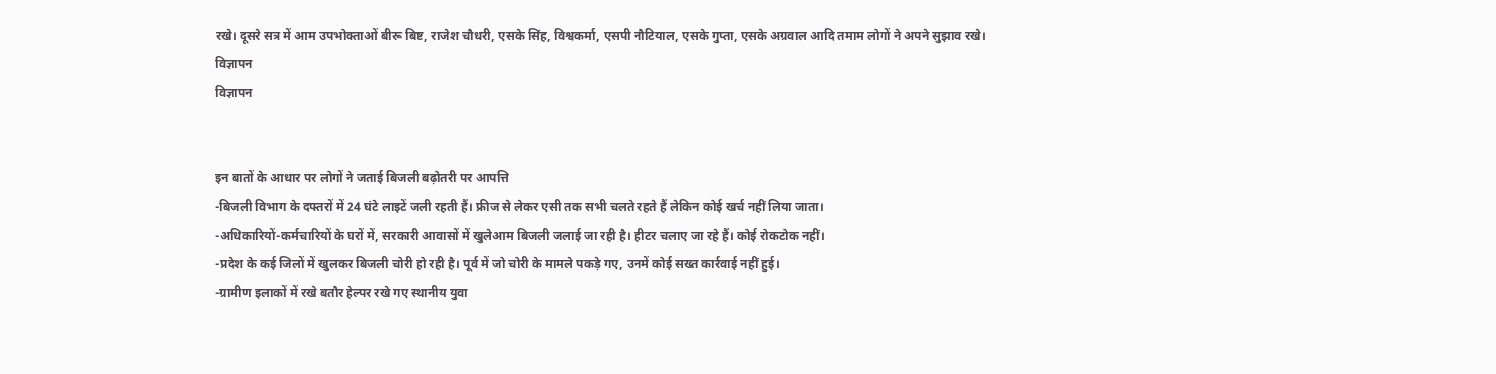रखे। दूसरे सत्र में आम उपभोक्ताओं बीरू बिष्ट, राजेश चौधरी, एसके सिंह, विश्वकर्मा, एसपी नौटियाल, एसके गुप्ता, एसके अग्रवाल आदि तमाम लोगों ने अपने सुझाव रखे।
विज्ञापन
विज्ञापन


इन बातों के आधार पर लोगों ने जताई बिजली बढ़ोतरी पर आपत्ति
-बिजली विभाग के दफ्तरों में 24 घंटे लाइटें जली रहती हैं। फ्रीज से लेकर एसी तक सभी चलते रहते हैं लेकिन कोई खर्च नहीं लिया जाता।
-अधिकारियों-कर्मचारियों के घरों में, सरकारी आवासों में खुलेआम बिजली जलाई जा रही है। हीटर चलाए जा रहे हैं। कोई रोकटोक नहीं।
-प्रदेश के कई जिलों में खुलकर बिजली चोरी हो रही है। पूर्व में जो चोरी के मामले पकड़े गए, उनमें कोई सख्त कार्रवाई नहीं हुई।
-ग्रामीण इलाकों में रखे बतौर हेल्पर रखे गए स्थानीय युवा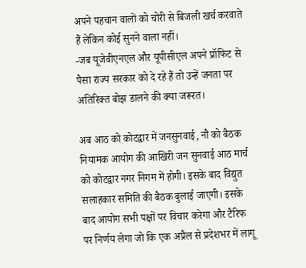अपने पहचान वालों को चोरी से बिजली खर्च करवाते हैं लेकिन कोई सुनने वाला नहीं।
-जब यूजेवीएनएल और यूपीसीएल अपने प्रॉफिट से पैसा राज्य सरकार को दे रहे हैं तो उन्हें जनता पर अतिरिक्त बोझ डालने की क्या जरूरत।

अब आठ को कोटद्वार में जनसुनवाई, नौ को बैठक
नियामक आयोग की आखिरी जन सुनवाई आठ मार्च को कोटद्वार नगर निगम में होगी। इसके बाद विद्युत सलाहकार समिति की बैठक बुलाई जाएगी। इसके बाद आयोग सभी पक्षों पर विचार करेगा और टैरिफ पर निर्णय लेगा जो कि एक अप्रैल से प्रदेशभर में लागू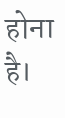होना है।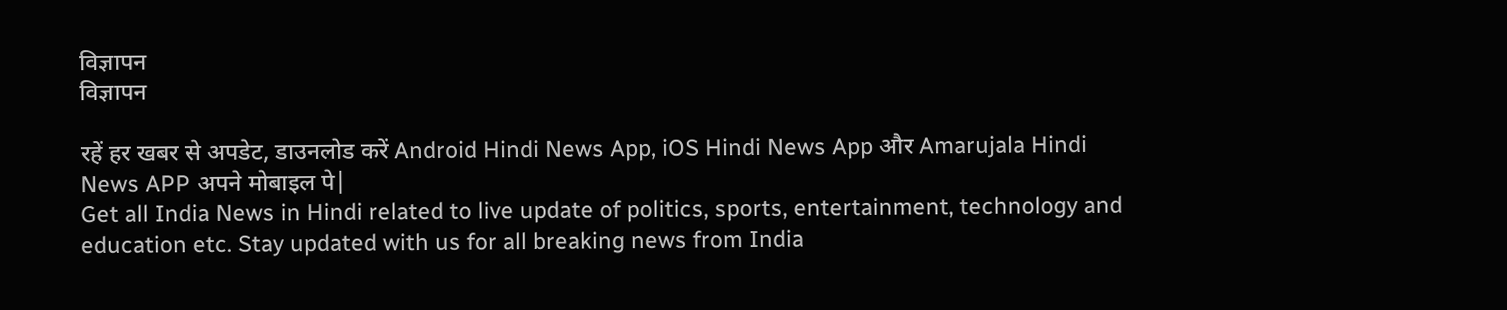विज्ञापन
विज्ञापन

रहें हर खबर से अपडेट, डाउनलोड करें Android Hindi News App, iOS Hindi News App और Amarujala Hindi News APP अपने मोबाइल पे|
Get all India News in Hindi related to live update of politics, sports, entertainment, technology and education etc. Stay updated with us for all breaking news from India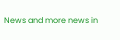News and more news in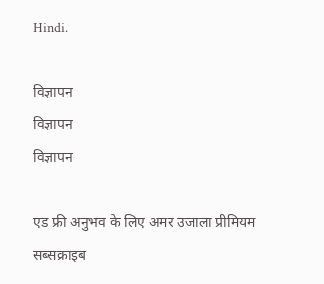Hindi.

विज्ञापन
विज्ञापन
विज्ञापन

एड फ्री अनुभव के लिए अमर उजाला प्रीमियम सब्सक्राइब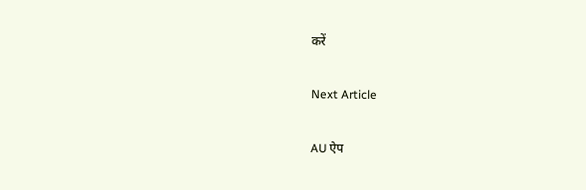करें

Next Article

AU ऐप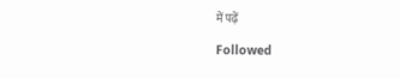में पढ़ें

Followed